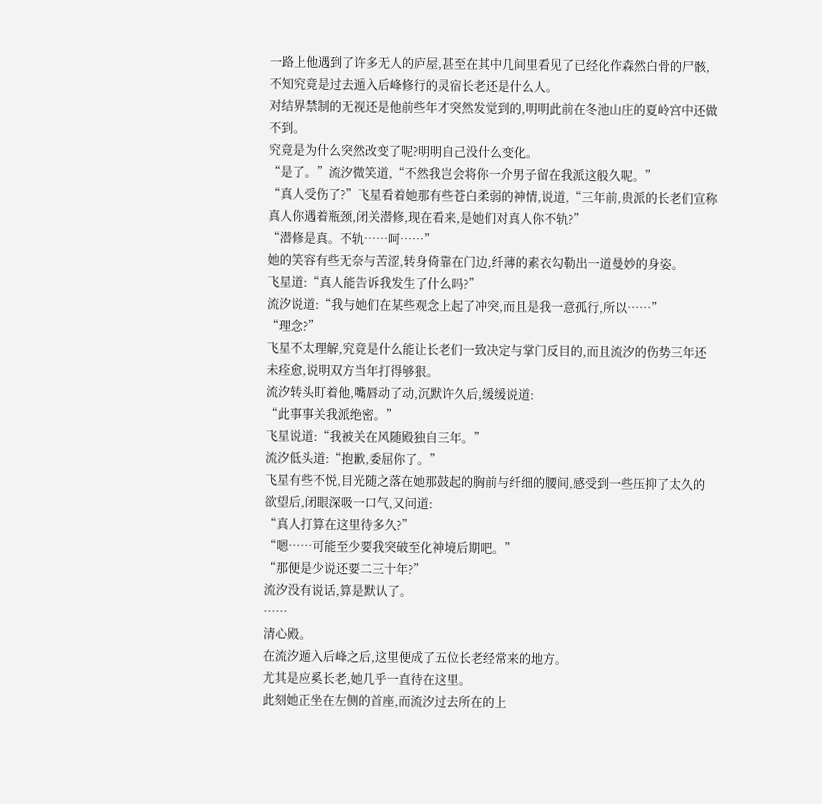一路上他遇到了许多无人的庐屋,甚至在其中几间里看见了已经化作森然白骨的尸骸,不知究竟是过去遁入后峰修行的灵宿长老还是什么人。
对结界禁制的无视还是他前些年才突然发觉到的,明明此前在冬池山庄的夏岭宫中还做不到。
究竟是为什么突然改变了呢?明明自己没什么变化。
“是了。”流汐微笑道,“不然我岂会将你一介男子留在我派这般久呢。”
“真人受伤了?”飞星看着她那有些苍白柔弱的神情,说道,“三年前,贵派的长老们宣称真人你遇着瓶颈,闭关潜修,现在看来,是她们对真人你不轨?”
“潜修是真。不轨……呵……”
她的笑容有些无奈与苦涩,转身倚靠在门边,纤薄的素衣勾勒出一道曼妙的身姿。
飞星道:“真人能告诉我发生了什么吗?”
流汐说道:“我与她们在某些观念上起了冲突,而且是我一意孤行,所以……”
“理念?”
飞星不太理解,究竟是什么能让长老们一致决定与掌门反目的,而且流汐的伤势三年还未痊愈,说明双方当年打得够狠。
流汐转头盯着他,嘴唇动了动,沉默许久后,缓缓说道:
“此事事关我派绝密。”
飞星说道:“我被关在风随殿独自三年。”
流汐低头道:“抱歉,委屈你了。”
飞星有些不悦,目光随之落在她那鼓起的胸前与纤细的腰间,感受到一些压抑了太久的欲望后,闭眼深吸一口气,又问道:
“真人打算在这里待多久?”
“嗯……可能至少要我突破至化神境后期吧。”
“那便是少说还要二三十年?”
流汐没有说话,算是默认了。
……
清心殿。
在流汐遁入后峰之后,这里便成了五位长老经常来的地方。
尤其是应奚长老,她几乎一直待在这里。
此刻她正坐在左侧的首座,而流汐过去所在的上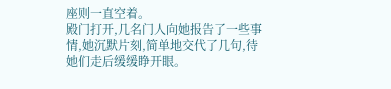座则一直空着。
殿门打开,几名门人向她报告了一些事情,她沉默片刻,简单地交代了几句,待她们走后缓缓睁开眼。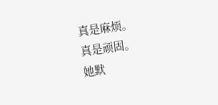真是麻烦。
真是顽固。
她默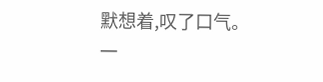默想着,叹了口气。
一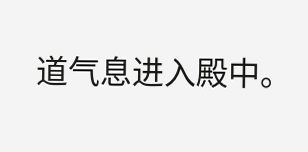道气息进入殿中。